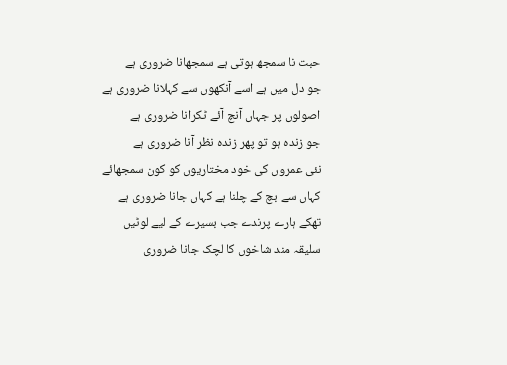حبت نا سمجھ ہوتی ہے سمجھانا ضروری ہے
جو دل میں ہے اسے آنکھوں سے کہلانا ضروری ہے
اصولوں پر جہاں آنچ آئے ٹکرانا ضروری ہے
جو زندہ ہو تو پھر زندہ نظر آنا ضروری ہے
نئی عمروں کی خود مختاریوں کو کون سمجھائے
کہاں سے بچ کے چلنا ہے کہاں جانا ضروری ہے
تھکے ہارے پرندے جب بسیرے کے لیے لوٹیں
سلیقہ مند شاخوں کا لچک جانا ضروری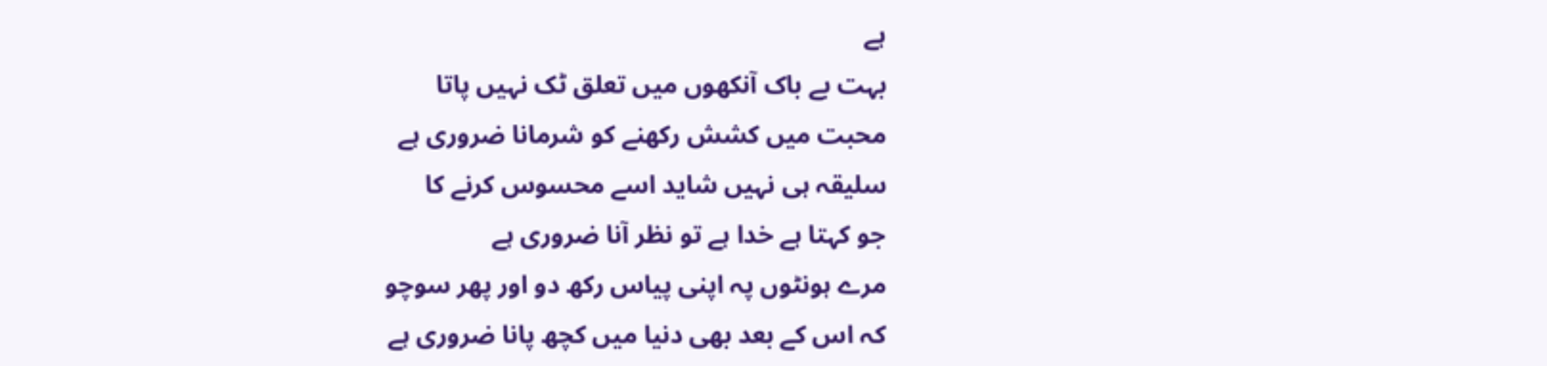ہے
بہت بے باک آنکھوں میں تعلق ٹک نہیں پاتا
محبت میں کشش رکھنے کو شرمانا ضروری ہے
سلیقہ ہی نہیں شاید اسے محسوس کرنے کا
جو کہتا ہے خدا ہے تو نظر آنا ضروری ہے
مرے ہونٹوں پہ اپنی پیاس رکھ دو اور پھر سوچو
کہ اس کے بعد بھی دنیا میں کچھ پانا ضروری ہے